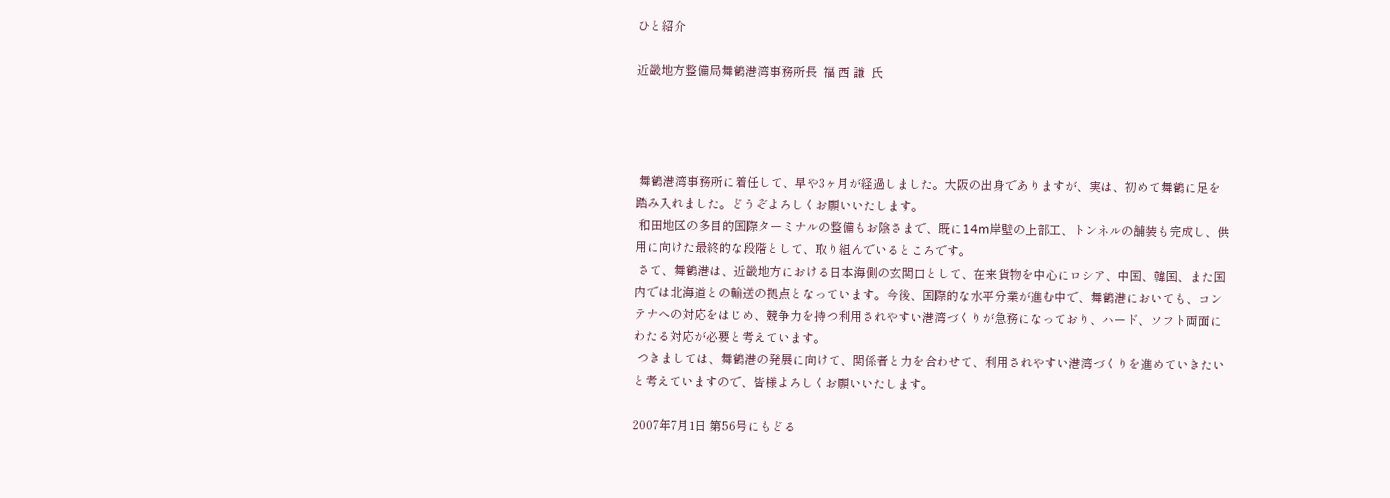ひと紹介

近畿地方整備局舞鶴港湾事務所長  福 西 謙  氏




 舞鶴港湾事務所に着任して、早や3ヶ月が経過しました。大阪の出身でありますが、実は、初めて舞鶴に足を踏み入れました。どうぞよろしくお願いいたします。
 和田地区の多目的国際ターミナルの整備もお陰さまで、既に14m岸壁の上部工、トンネルの舗装も完成し、供用に向けた最終的な段階として、取り組んでいるところです。
 さて、舞鶴港は、近畿地方における日本海側の玄関口として、在来貨物を中心にロシア、中国、韓国、また国内では北海道との輸送の拠点となっています。今後、国際的な水平分業が進む中で、舞鶴港においても、コンテナへの対応をはじめ、競争力を持つ利用されやすい港湾づくりが急務になっており、ハード、ソフト両面にわたる対応が必要と考えています。
 つきましては、舞鶴港の発展に向けて、関係者と力を合わせて、利用されやすい港湾づくりを進めていきたいと考えていますので、皆様よろしくお願いいたします。

2007年7月1日 第56号にもどる